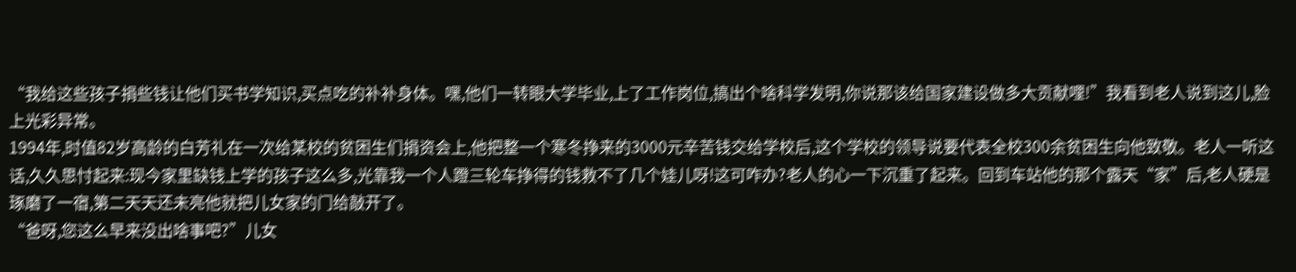“我给这些孩子捐些钱让他们买书学知识,买点吃的补补身体。嘿,他们一转眼大学毕业,上了工作岗位,搞出个啥科学发明,你说那该给国家建设做多大贡献哩!”我看到老人说到这儿,脸上光彩异常。
1994年,时值82岁高龄的白芳礼在一次给某校的贫困生们捐资会上,他把整一个寒冬挣来的3000元辛苦钱交给学校后,这个学校的领导说要代表全校300余贫困生向他致敬。老人一听这话,久久思忖起来:现今家里缺钱上学的孩子这么多,光靠我一个人蹬三轮车挣得的钱救不了几个娃儿呀!这可咋办?老人的心一下沉重了起来。回到车站他的那个露天“家”后,老人硬是琢磨了一宿,第二天天还未亮他就把儿女家的门给敲开了。
“爸呀,您这么早来没出啥事吧?”儿女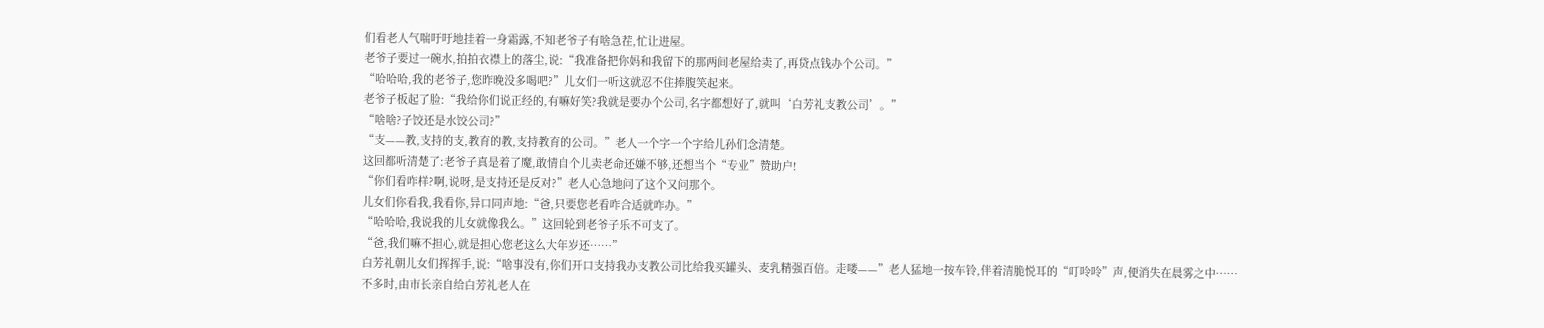们看老人气喘吁吁地挂着一身霜露,不知老爷子有啥急茬,忙让进屋。
老爷子要过一碗水,拍拍衣襟上的落尘,说:“我准备把你妈和我留下的那两间老屋给卖了,再贷点钱办个公司。”
“哈哈哈,我的老爷子,您昨晚没多喝吧?”儿女们一听这就忍不住捧腹笑起来。
老爷子板起了脸:“我给你们说正经的,有嘛好笑?我就是要办个公司,名字都想好了,就叫‘白芳礼支教公司’。”
“啥啥?子饺还是水饺公司?”
“支——教,支持的支,教育的教,支持教育的公司。”老人一个字一个字给儿孙们念清楚。
这回都听清楚了:老爷子真是着了魔,敢情自个儿卖老命还嫌不够,还想当个“专业”赞助户!
“你们看咋样?啊,说呀,是支持还是反对?”老人心急地问了这个又问那个。
儿女们你看我,我看你,异口同声地:“爸,只要您老看咋合适就咋办。”
“哈哈哈,我说我的儿女就像我么。”这回轮到老爷子乐不可支了。
“爸,我们嘛不担心,就是担心您老这么大年岁还……”
白芳礼朝儿女们挥挥手,说:“啥事没有,你们开口支持我办支教公司比给我买罐头、麦乳精强百倍。走喽——”老人猛地一按车铃,伴着清脆悦耳的“叮呤呤”声,便消失在晨雾之中……
不多时,由市长亲自给白芳礼老人在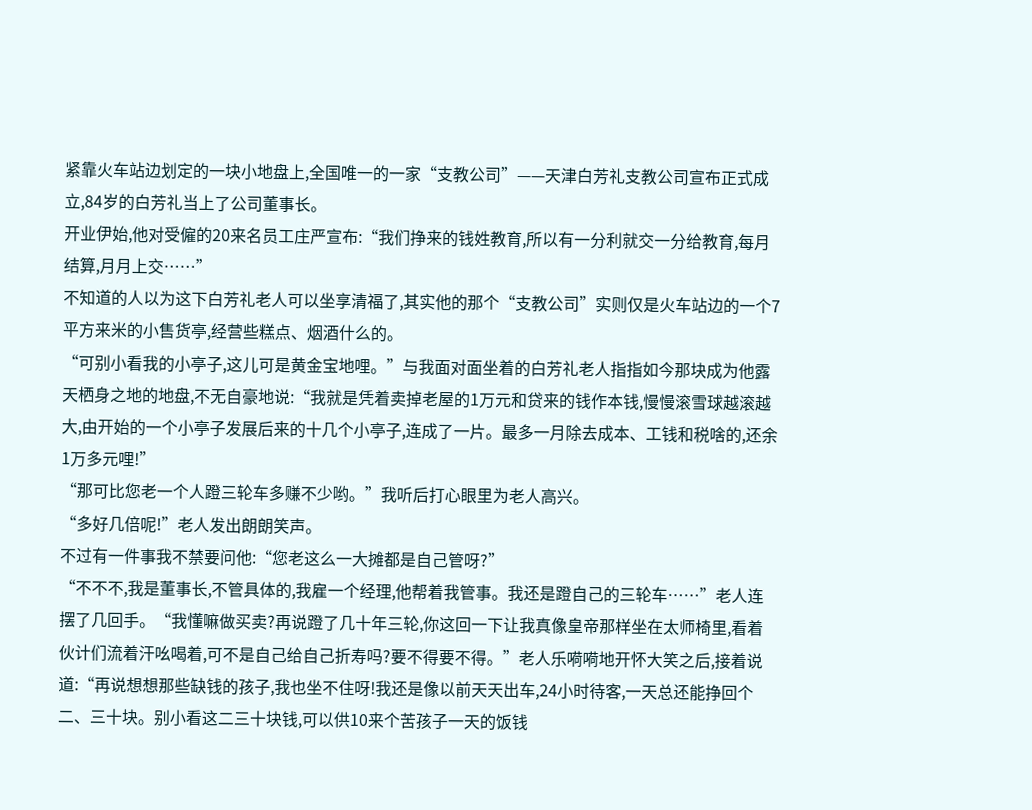紧靠火车站边划定的一块小地盘上,全国唯一的一家“支教公司”——天津白芳礼支教公司宣布正式成立,84岁的白芳礼当上了公司董事长。
开业伊始,他对受僱的20来名员工庄严宣布:“我们挣来的钱姓教育,所以有一分利就交一分给教育,每月结算,月月上交……”
不知道的人以为这下白芳礼老人可以坐享清福了,其实他的那个“支教公司”实则仅是火车站边的一个7平方来米的小售货亭,经营些糕点、烟酒什么的。
“可别小看我的小亭子,这儿可是黄金宝地哩。”与我面对面坐着的白芳礼老人指指如今那块成为他露天栖身之地的地盘,不无自豪地说:“我就是凭着卖掉老屋的1万元和贷来的钱作本钱,慢慢滚雪球越滚越大,由开始的一个小亭子发展后来的十几个小亭子,连成了一片。最多一月除去成本、工钱和税啥的,还余1万多元哩!”
“那可比您老一个人蹬三轮车多赚不少哟。”我听后打心眼里为老人高兴。
“多好几倍呢!”老人发出朗朗笑声。
不过有一件事我不禁要问他:“您老这么一大摊都是自己管呀?”
“不不不,我是董事长,不管具体的,我雇一个经理,他帮着我管事。我还是蹬自己的三轮车……”老人连摆了几回手。“我懂嘛做买卖?再说蹬了几十年三轮,你这回一下让我真像皇帝那样坐在太师椅里,看着伙计们流着汗吆喝着,可不是自己给自己折寿吗?要不得要不得。”老人乐嗬嗬地开怀大笑之后,接着说道:“再说想想那些缺钱的孩子,我也坐不住呀!我还是像以前天天出车,24小时待客,一天总还能挣回个二、三十块。别小看这二三十块钱,可以供10来个苦孩子一天的饭钱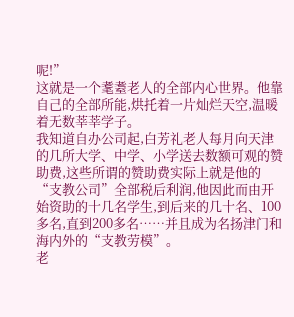呢!”
这就是一个耄耋老人的全部内心世界。他靠自己的全部所能,烘托着一片灿烂天空,温暖着无数莘莘学子。
我知道自办公司起,白芳礼老人每月向天津的几所大学、中学、小学送去数额可观的赞助费,这些所谓的赞助费实际上就是他的“支教公司”全部税后利润,他因此而由开始资助的十几名学生,到后来的几十名、100多名,直到200多名……并且成为名扬津门和海内外的“支教劳模”。
老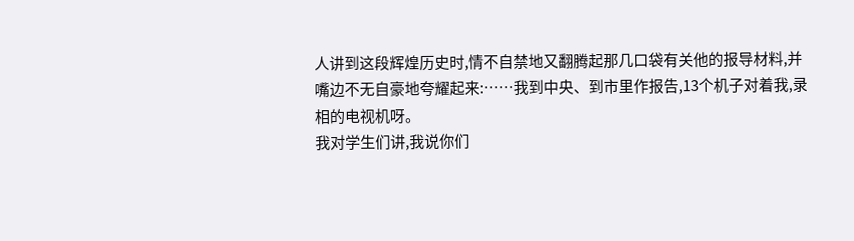人讲到这段辉煌历史时,情不自禁地又翻腾起那几口袋有关他的报导材料,并嘴边不无自豪地夸耀起来:……我到中央、到市里作报告,13个机子对着我,录相的电视机呀。
我对学生们讲,我说你们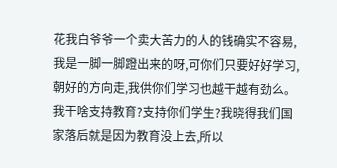花我白爷爷一个卖大苦力的人的钱确实不容易,我是一脚一脚蹬出来的呀,可你们只要好好学习,朝好的方向走,我供你们学习也越干越有劲么。我干啥支持教育?支持你们学生?我晓得我们国家落后就是因为教育没上去,所以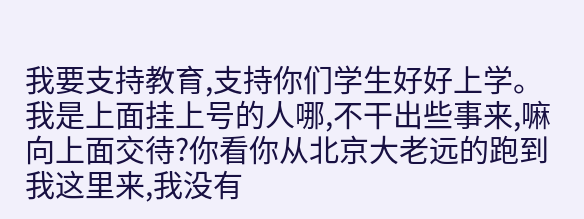我要支持教育,支持你们学生好好上学。我是上面挂上号的人哪,不干出些事来,嘛向上面交待?你看你从北京大老远的跑到我这里来,我没有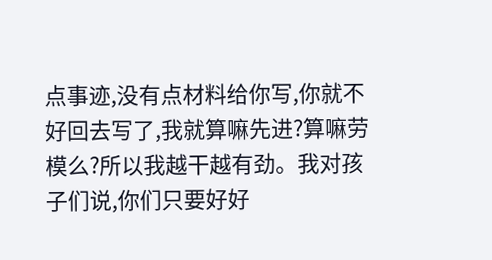点事迹,没有点材料给你写,你就不好回去写了,我就算嘛先进?算嘛劳模么?所以我越干越有劲。我对孩子们说,你们只要好好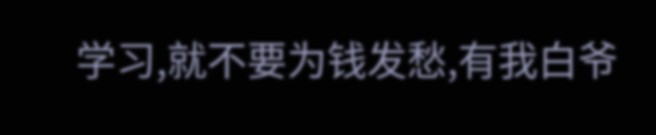学习,就不要为钱发愁,有我白爷